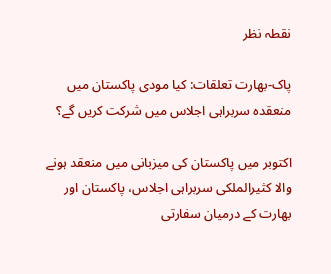نقطہ نظر

پاک-بھارت تعلقات: کیا مودی پاکستان میں منعقدہ سربراہی اجلاس میں شرکت کریں گے؟

اکتوبر میں پاکستان کی میزبانی میں منعقد ہونے والا کثیرالملکی سربراہی اجلاس، پاکستان اور بھارت کے درمیان سفارتی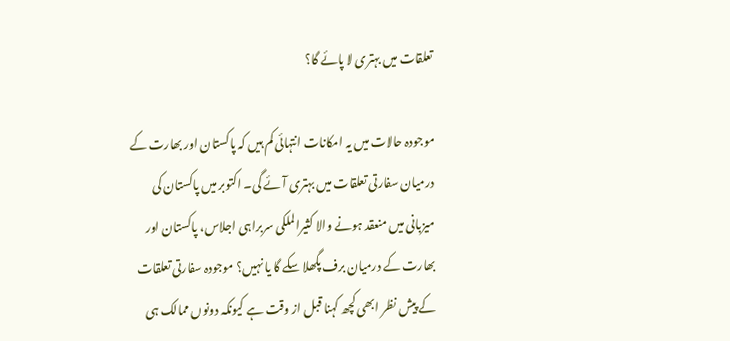تعلقات میں بہتری لا پائے گا؟

موجودہ حالات میں یہ امکانات انتہائی کم ہیں کہ پاکستان اور بھارت کے درمیان سفارتی تعلقات میں بہتری آئے گی۔ اکتوبر میں پاکستان کی میزبانی میں منعقد ہونے والا کثیرالملکی سربراہی اجلاس، پاکستان اور بھارت کے درمیان برف پگھلا سکے گا یا نہیں؟ موجودہ سفارتی تعلقات کے پیش نظر ابھی کچھ کہنا قبل از وقت ہے کیونکہ دونوں ممالک ہی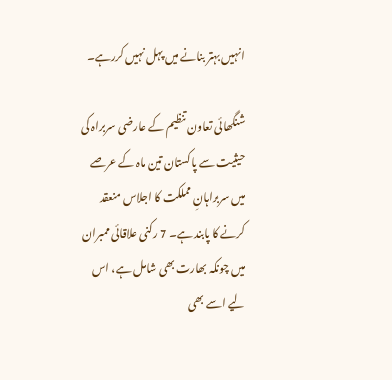انہیں بہتر بنانے میں پہل نہیں کررہے۔

شنگھائی تعاون تنظیم کے عارضی سربراہ کی حیثیت سے پاکستان تین ماہ کے عرصے میں سربراہانِ مملکت کا اجلاس منعقد کرنے کا پابند ہے۔ 7 رکنی علاقائی ممبران میں چونکہ بھارت بھی شامل ہے، اس لیے اسے بھی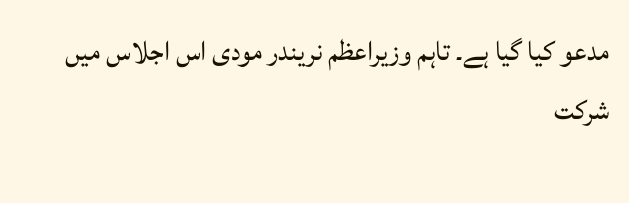مدعو کیا گیا ہے۔ تاہم وزیراعظم نریندر مودی اس اجلاس میں شرکت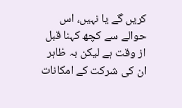کریں گے یا نہیں، اس حوالے سے کچھ کہنا قبل از وقت ہے لیکن بہ ظاہر ان کی شرکت کے امکانات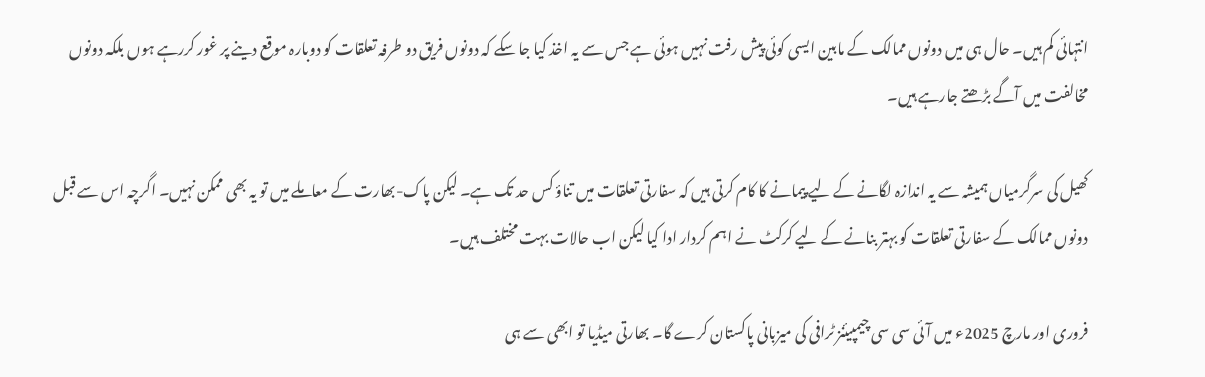انتہائی کم ہیں۔ حال ہی میں دونوں ممالک کے مابین ایسی کوئی پیش رفت نہیں ہوئی ہے جس سے یہ اخذ کیا جا سکے کہ دونوں فریق دو طرفہ تعلقات کو دوبارہ موقع دینے پر غور کررہے ہوں بلکہ دونوں مخالفت میں آگے بڑھتے جارہے ہیں۔

کھیل کی سرگرمیاں ہمیشہ سے یہ اندازہ لگانے کے لیے پیمانے کا کام کرتی ہیں کہ سفارتی تعلقات میں تناؤ کس حد تک ہے۔ لیکن پاک-بھارت کے معاملے میں تو یہ بھی ممکن نہیں۔ اگرچہ اس سے قبل دونوں ممالک کے سفارتی تعلقات کو بہتر بنانے کے لیے کرکٹ نے اہم کردار ادا کیا لیکن اب حالات بہت مختلف ہیں۔

فروری اور مارچ 2025ء میں آئی سی سی چیمپیئنز ٹرافی کی میزبانی پاکستان کرے گا۔ بھارتی میڈیا تو ابھی سے ہی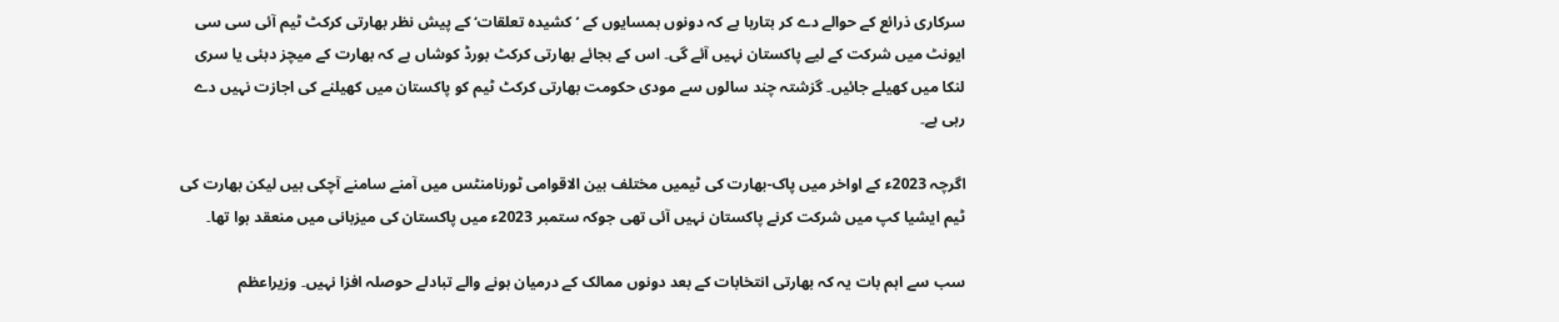سرکاری ذرائع کے حوالے دے کر بتارہا ہے کہ دونوں ہمسایوں کے ’کشیدہ تعلقات‘ کے پیش نظر بھارتی کرکٹ ٹیم آئی سی سی ایونٹ میں شرکت کے لیے پاکستان نہیں آئے گی۔ اس کے بجائے بھارتی کرکٹ بورڈ کوشاں ہے کہ بھارت کے میچز دبئی یا سری لنکا میں کھیلے جائیں۔ گزشتہ چند سالوں سے مودی حکومت بھارتی کرکٹ ٹیم کو پاکستان میں کھیلنے کی اجازت نہیں دے رہی ہے۔

اگرچہ 2023ء کے اواخر میں پاک-بھارت کی ٹیمیں مختلف بین الاقوامی ٹورنامنٹس میں آمنے سامنے آچکی ہیں لیکن بھارت کی ٹیم ایشیا کپ میں شرکت کرنے پاکستان نہیں آئی تھی جوکہ ستمبر 2023ء میں پاکستان کی میزبانی میں منعقد ہوا تھا۔

سب سے اہم بات یہ کہ بھارتی انتخابات کے بعد دونوں ممالک کے درمیان ہونے والے تبادلے حوصلہ افزا نہیں۔ وزیراعظم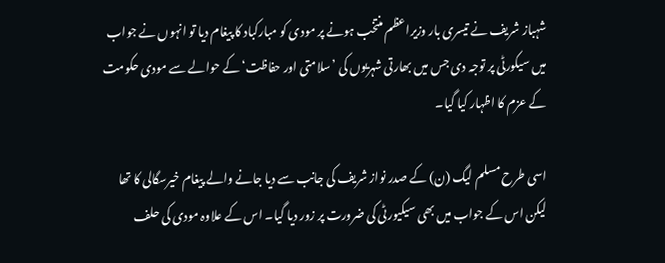شہباز شریف نے تیسری بار وزیراعظم منتخب ہونے پر مودی کو مبارکباد کا پیغام دیا تو انہوں نے جواب میں سیکورٹی پر توجہ دی جس میں بھارتی شہریوں کی ’سلامتی اور حفاظت‘ کے حوالے سے مودی حکومت کے عزم کا اظہار کیا گیا۔

اسی طرح مسلم لیگ (ن) کے صدر نواز شریف کی جانب سے دیا جانے والے پیغام خیرسگالی کا تھا لیکن اس کے جواب میں بھی سیکیورٹی کی ضرورت پر زور دیا گیا۔ اس کے علاوہ مودی کی حلف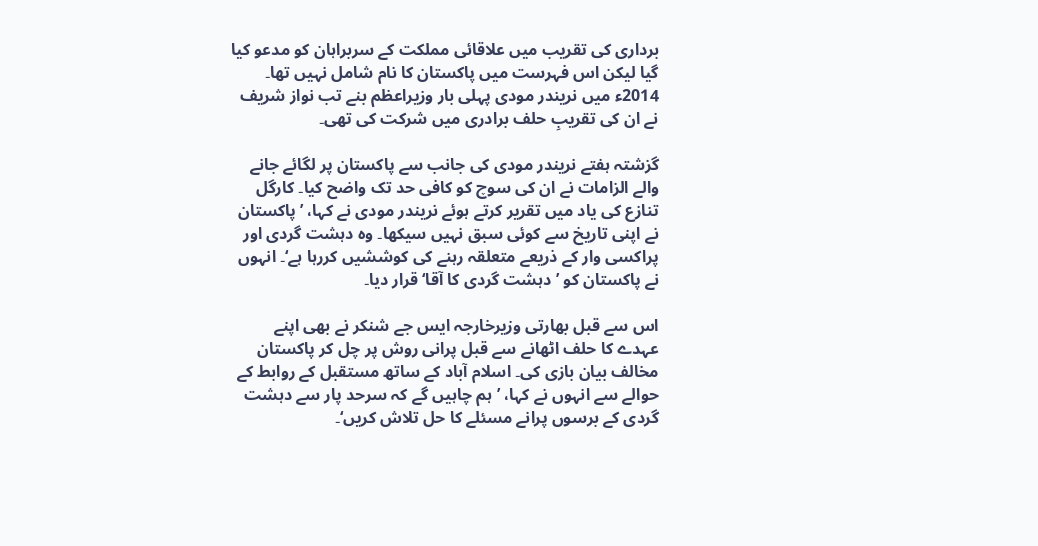برداری کی تقریب میں علاقائی مملکت کے سربراہان کو مدعو کیا گیا لیکن اس فہرست میں پاکستان کا نام شامل نہیں تھا۔ 2014ء میں نریندر مودی پہلی بار وزیراعظم بنے تب نواز شریف نے ان کی تقریبِ حلف برادری میں شرکت کی تھی۔

گزشتہ ہفتے نریندر مودی کی جانب سے پاکستان پر لگائے جانے والے الزامات نے ان کی سوچ کو کافی حد تک واضح کیا۔ کارگل تنازع کی یاد میں تقریر کرتے ہوئے نریندر مودی نے کہا، ’پاکستان نے اپنی تاریخ سے کوئی سبق نہیں سیکھا۔ وہ دہشت گردی اور پراکسی وار کے ذریعے متعلقہ رہنے کی کوششیں کررہا ہے‘۔ انہوں نے پاکستان کو ’دہشت گردی کا آقا‘ قرار دیا۔

اس سے قبل بھارتی وزیرخارجہ ایس جے شنکر نے بھی اپنے عہدے کا حلف اٹھانے سے قبل پرانی روش پر چل کر پاکستان مخالف بیان بازی کی۔ اسلام آباد کے ساتھ مستقبل کے روابط کے حوالے سے انہوں نے کہا، ’ہم چاہیں گے کہ سرحد پار سے دہشت گردی کے برسوں پرانے مسئلے کا حل تلاش کریں‘۔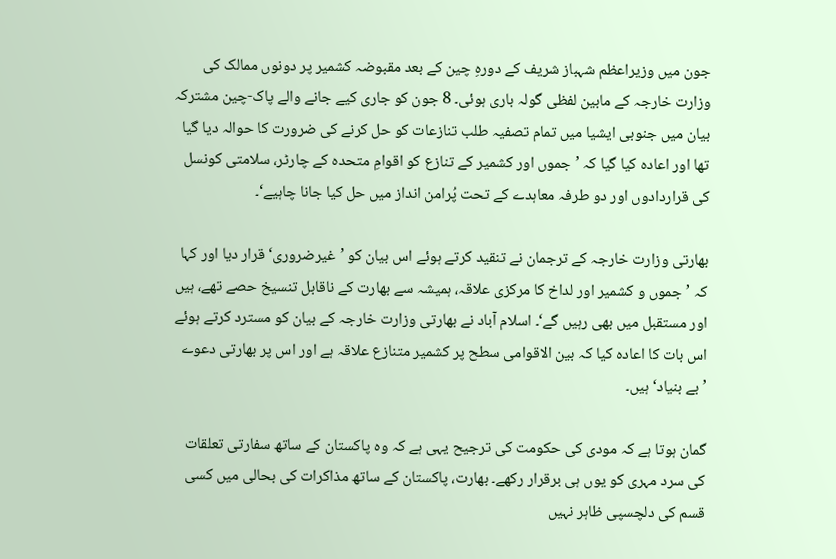جون میں وزیراعظم شہباز شریف کے دورہِ چین کے بعد مقبوضہ کشمیر پر دونوں ممالک کی وزارت خارجہ کے مابین لفظی گولہ باری ہوئی۔ 8 جون کو جاری کیے جانے والے پاک-چین مشترکہ بیان میں جنوبی ایشیا میں تمام تصفیہ طلب تنازعات کو حل کرنے کی ضرورت کا حوالہ دیا گیا تھا اور اعادہ کیا گیا کہ ’جموں اور کشمیر کے تنازع کو اقوامِ متحدہ کے چارٹر، سلامتی کونسل کی قراردادوں اور دو طرفہ معاہدے کے تحت پُرامن انداز میں حل کیا جانا چاہیے‘۔

بھارتی وزارت خارجہ کے ترجمان نے تنقید کرتے ہوئے اس بیان کو ’غیرضروری‘ قرار دیا اور کہا کہ ’جموں و کشمیر اور لداخ کا مرکزی علاقہ، ہمیشہ سے بھارت کے ناقابل تنسیخ حصے تھے، ہیں اور مستقبل میں بھی رہیں گے‘۔ اسلام آباد نے بھارتی وزارت خارجہ کے بیان کو مسترد کرتے ہوئے اس بات کا اعادہ کیا کہ بین الاقوامی سطح پر کشمیر متنازع علاقہ ہے اور اس پر بھارتی دعوے ’بے بنیاد‘ ہیں۔

گمان ہوتا ہے کہ مودی کی حکومت کی ترجیح یہی ہے کہ وہ پاکستان کے ساتھ سفارتی تعلقات کی سرد مہری کو یوں ہی برقرار رکھے۔ بھارت، پاکستان کے ساتھ مذاکرات کی بحالی میں کسی قسم کی دلچسپی ظاہر نہیں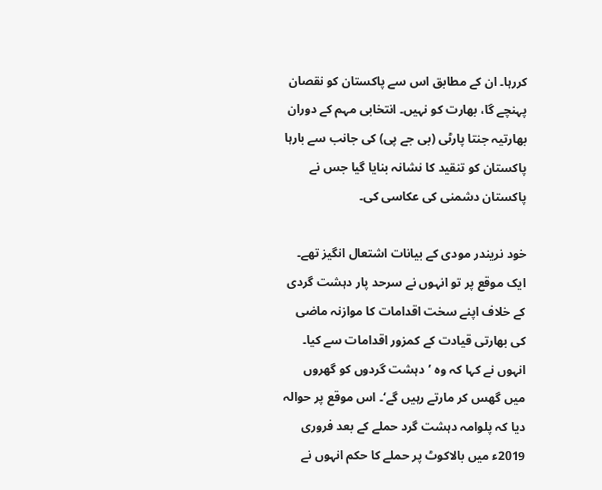کررہا۔ ان کے مطابق اس سے پاکستان کو نقصان پہنچے گا، بھارت کو نہیں۔ انتخابی مہم کے دوران بھارتیہ جنتا پارٹی (بی جے پی) کی جانب سے بارہا پاکستان کو تنقید کا نشانہ بنایا گیا جس نے پاکستان دشمنی کی عکاسی کی۔

خود نریندر مودی کے بیانات اشتعال انگیز تھے۔ ایک موقع پر تو انہوں نے سرحد پار دہشت گردی کے خلاف اپنے سخت اقدامات کا موازنہ ماضی کی بھارتی قیادت کے کمزور اقدامات سے کیا۔ انہوں نے کہا کہ وہ ’دہشت گردوں کو گھروں میں گھس کر مارتے رہیں گے‘۔ اس موقع پر حوالہ دیا کہ پلوامہ دہشت گرد حملے کے بعد فروری 2019ء میں بالاکوٹ پر حملے کا حکم انہوں نے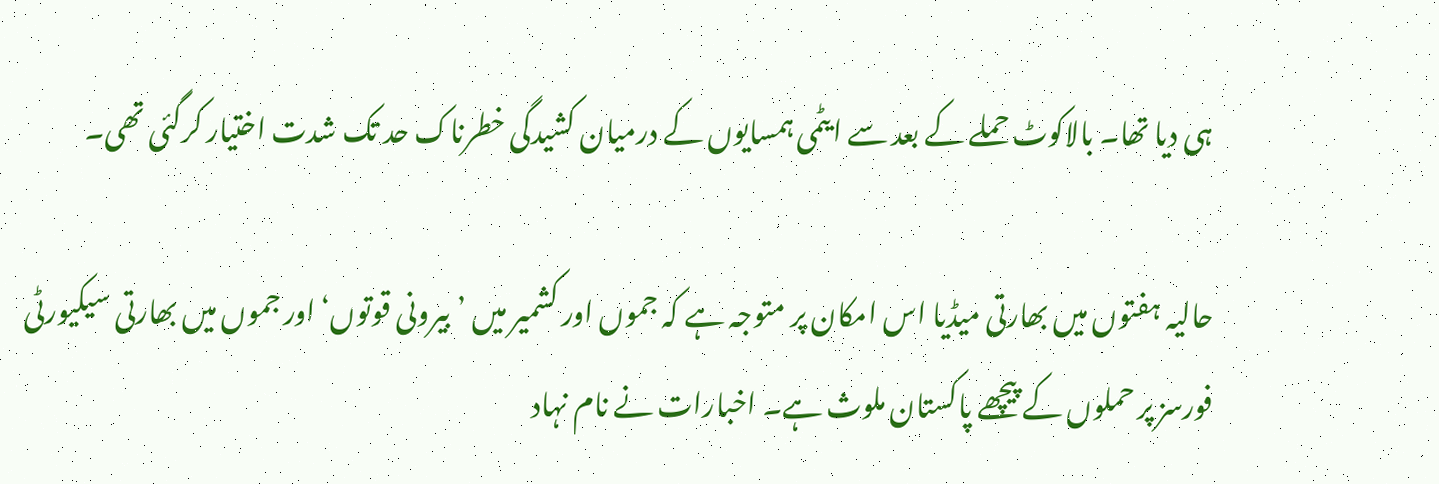ہی دیا تھا۔ بالاکوٹ حملے کے بعد سے ایٹمی ہمسایوں کے درمیان کشیدگی خطرناک حد تک شدت اختیار کرگئی تھی۔

حالیہ ہفتوں میں بھارتی میڈیا اس امکان پر متوجہ ہے کہ جموں اور کشمیر میں ’بیرونی قوتوں‘ اور جموں میں بھارتی سیکیورٹی فورسز پر حملوں کے پیچھے پاکستان ملوث ہے۔ اخبارات نے نام نہاد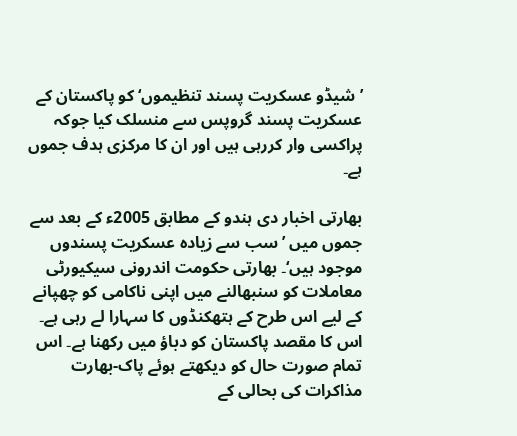’شیڈو عسکریت پسند تنظیموں‘ کو پاکستان کے عسکریت پسند گروپس سے منسلک کیا جوکہ پراکسی وار کررہی ہیں اور ان کا مرکزی ہدف جموں ہے۔

بھارتی اخبار دی ہندو کے مطابق 2005ء کے بعد سے جموں میں ’سب سے زیادہ عسکریت پسندوں موجود ہیں‘۔ بھارتی حکومت اندرونی سیکیورٹی معاملات کو سنبھالنے میں اپنی ناکامی کو چھپانے کے لیے اس طرح کے ہتھکنڈوں کا سہارا لے رہی ہے۔ اس کا مقصد پاکستان کو دباؤ میں رکھنا ہے۔ اس تمام صورت حال کو دیکھتے ہوئے پاک-بھارت مذاکرات کی بحالی کے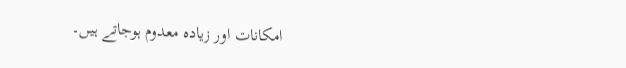امکانات اور زیادہ معدوم ہوجاتے ہیں۔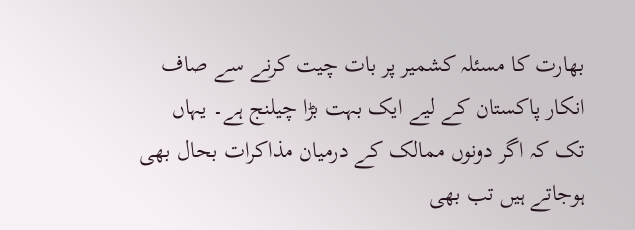بھارت کا مسئلہ کشمیر پر بات چیت کرنے سے صاف انکار پاکستان کے لیے ایک بہت بڑا چیلنج ہے۔ یہاں تک کہ اگر دونوں ممالک کے درمیان مذاکرات بحال بھی ہوجاتے ہیں تب بھی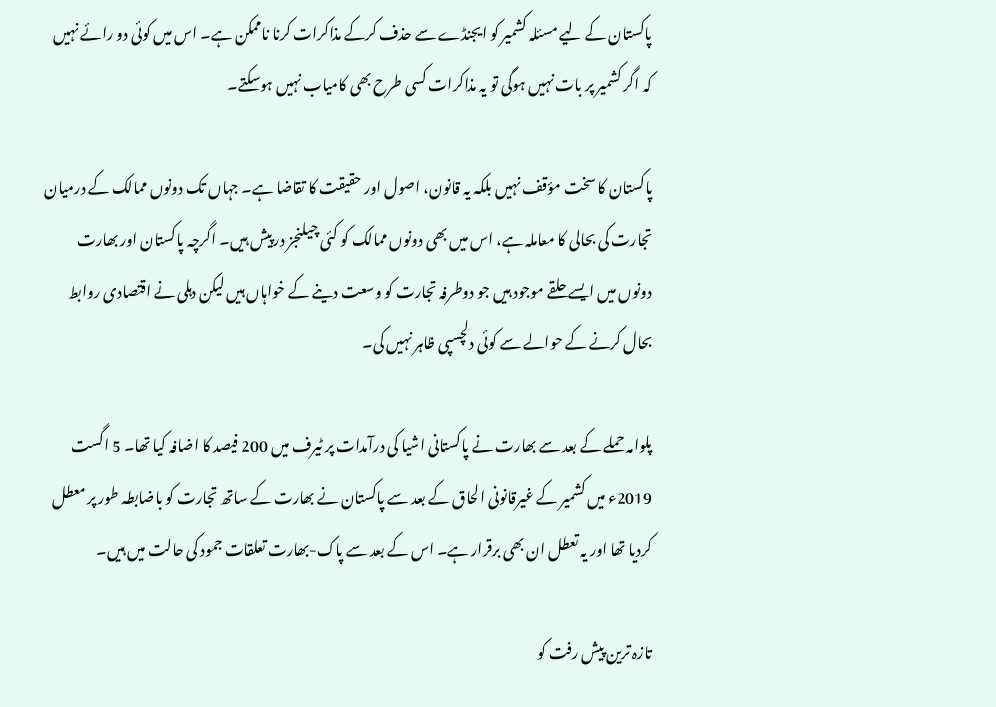پاکستان کے لیے مسئلہ کشمیر کو ایجنڈے سے حذف کرکے مذاکرات کرنا ناممکن ہے۔ اس میں کوئی دو رائے نہیں کہ اگر کشمیر پر بات نہیں ہوگی تو یہ مذاکرات کسی طرح بھی کامیاب نہیں ہوسکتے۔

پاکستان کا سخت مؤقف نہیں بلکہ یہ قانون، اصول اور حقیقت کا تقاضا ہے۔ جہاں تک دونوں ممالک کے درمیان تجارت کی بحالی کا معاملہ ہے، اس میں بھی دونوں ممالک کو کئی چیلنجز درپیش ہیں۔ اگرچہ پاکستان اور بھارت دونوں میں ایسے حلقے موجود ہیں جو دوطرفہ تجارت کو وسعت دینے کے خواہاں ہیں لیکن دہلی نے اقتصادی روابط بحال کرنے کے حوالے سے کوئی دلچسپی ظاہر نہیں کی۔

پلوامہ حملے کے بعد سے بھارت نے پاکستانی اشیا کی درآمدات پر ٹیرف میں 200 فیصد کا اضافہ کیا تھا۔ 5 اگست 2019ء میں کشمیر کے غیرقانونی الحاق کے بعد سے پاکستان نے بھارت کے ساتھ تجارت کو باضابطہ طور پر معطل کردیا تھا اور یہ تعطل ان بھی برقرار ہے۔ اس کے بعد سے پاک-بھارت تعلقات جمود کی حالت میں ہیں۔

تازہ ترین پیش رفت کو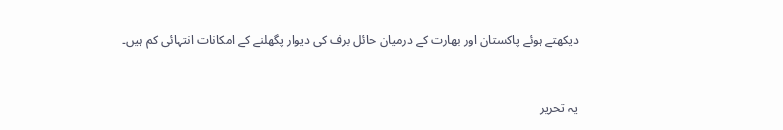دیکھتے ہوئے پاکستان اور بھارت کے درمیان حائل برف کی دیوار پگھلنے کے امکانات انتہائی کم ہیں۔


یہ تحریر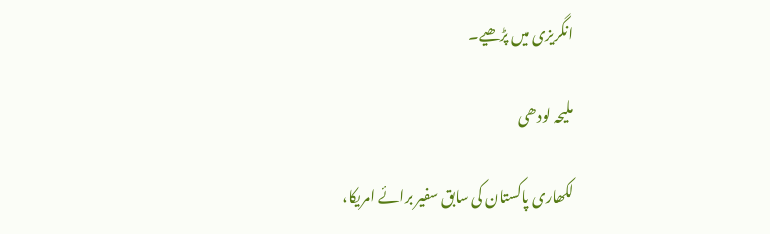انگریزی میں پڑھیے۔

ملیحہ لودھی

لکھاری پاکستان کی سابق سفیر برائے امریکا،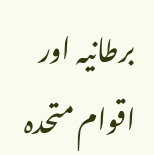برطانیہ اور اقوام متحدہ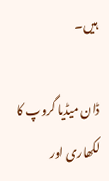ہیں۔

ڈان میڈیا گروپ کا لکھاری اور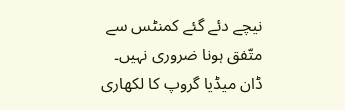نیچے دئے گئے کمنٹس سے متّفق ہونا ضروری نہیں۔
ڈان میڈیا گروپ کا لکھاری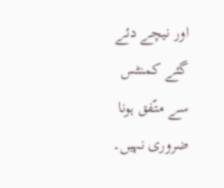اور نیچے دئے گئے کمنٹس سے متّفق ہونا ضروری نہیں۔